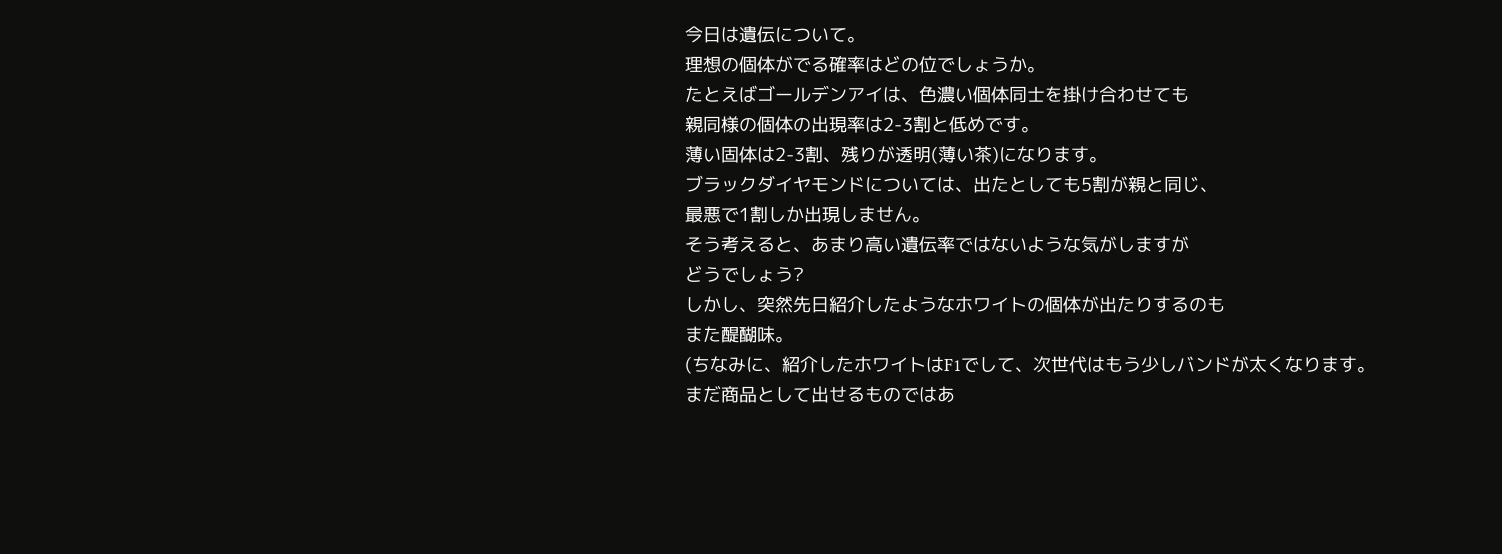今日は遺伝について。
理想の個体がでる確率はどの位でしょうか。
たとえばゴールデンアイは、色濃い個体同士を掛け合わせても
親同様の個体の出現率は2-3割と低めです。
薄い固体は2-3割、残りが透明(薄い茶)になります。
ブラックダイヤモンドについては、出たとしても5割が親と同じ、
最悪で1割しか出現しません。
そう考えると、あまり高い遺伝率ではないような気がしますが
どうでしょう?
しかし、突然先日紹介したようなホワイトの個体が出たりするのも
また醍醐味。
(ちなみに、紹介したホワイトはF1でして、次世代はもう少しバンドが太くなります。
まだ商品として出せるものではあ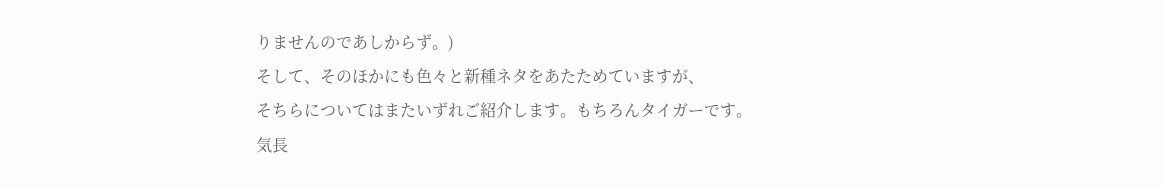りませんのであしからず。)
そして、そのほかにも色々と新種ネタをあたためていますが、
そちらについてはまたいずれご紹介します。もちろんタイガーです。
気長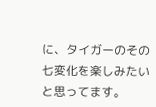に、タイガーのその七変化を楽しみたいと思ってます。